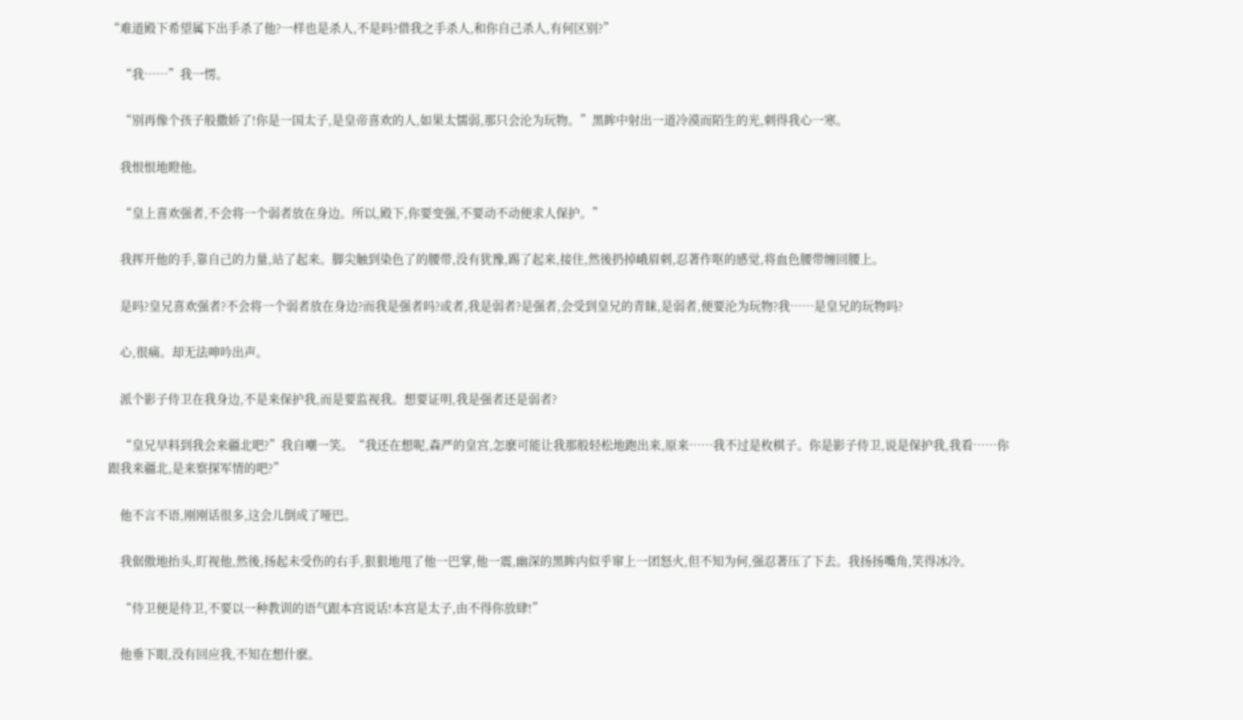“难道殿下希望属下出手杀了他?一样也是杀人,不是吗?借我之手杀人,和你自己杀人,有何区别?”

    “我……”我一愣。

    “别再像个孩子般撒娇了!你是一国太子,是皇帝喜欢的人,如果太懦弱,那只会沦为玩物。”黑眸中射出一道冷漠而陌生的光,刺得我心一寒。

    我恨恨地瞪他。

    “皇上喜欢强者,不会将一个弱者放在身边。所以,殿下,你要变强,不要动不动便求人保护。”

    我挥开他的手,靠自己的力量,站了起来。脚尖触到染色了的腰带,没有犹豫,踢了起来,接住,然後扔掉峨眉刺,忍著作呕的感觉,将血色腰带缠回腰上。

    是吗?皇兄喜欢强者?不会将一个弱者放在身边?而我是强者吗?或者,我是弱者?是强者,会受到皇兄的青睐,是弱者,便要沦为玩物?我……是皇兄的玩物吗?

    心,很痛。却无法呻吟出声。

    派个影子侍卫在我身边,不是来保护我,而是要监视我。想要证明,我是强者还是弱者?

    “皇兄早料到我会来疆北吧?”我自嘲一笑。“我还在想呢,森严的皇宫,怎麽可能让我那般轻松地跑出来,原来……我不过是枚棋子。你是影子侍卫,说是保护我,我看……你跟我来疆北,是来察探军情的吧?”

    他不言不语,刚刚话很多,这会儿倒成了哑巴。

    我倨傲地抬头,盯视他,然後,扬起未受伤的右手,狠狠地甩了他一巴掌,他一震,幽深的黑眸内似乎窜上一团怒火,但不知为何,强忍著压了下去。我扬扬嘴角,笑得冰冷。

    “侍卫便是侍卫,不要以一种教训的语气跟本宫说话!本宫是太子,由不得你放肆!”

    他垂下眼,没有回应我,不知在想什麽。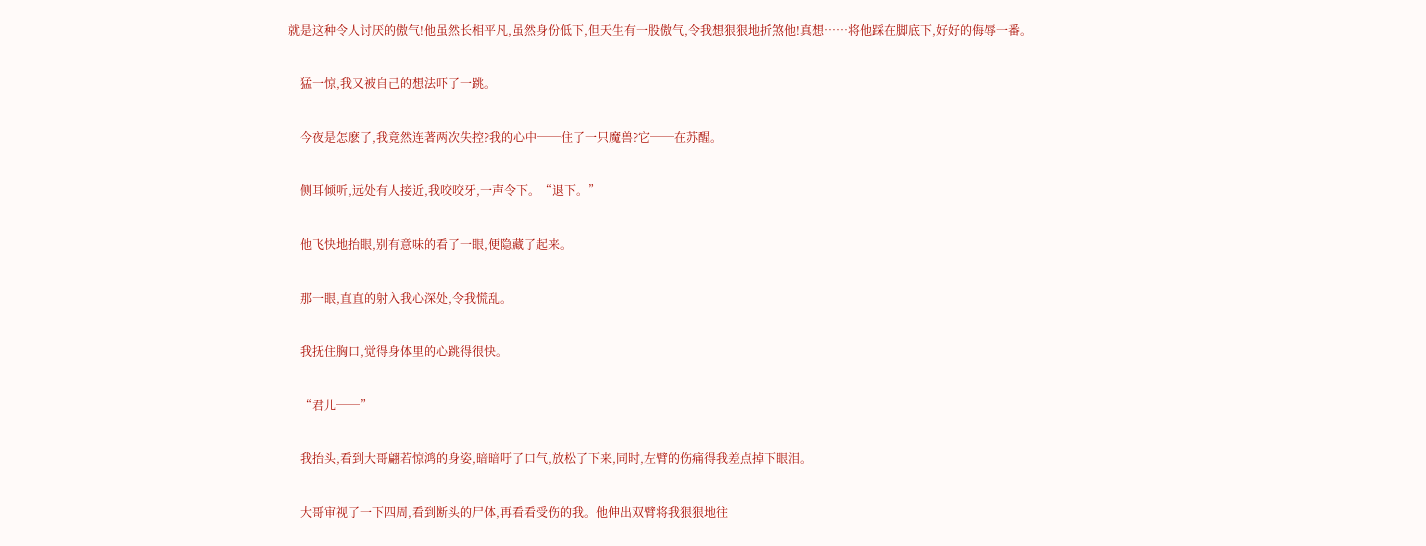就是这种令人讨厌的傲气!他虽然长相平凡,虽然身份低下,但天生有一股傲气,令我想狠狠地折煞他!真想……将他踩在脚底下,好好的侮辱一番。

    猛一惊,我又被自己的想法吓了一跳。

    今夜是怎麽了,我竟然连著两次失控?我的心中──住了一只魔兽?它──在苏醒。

    侧耳倾听,远处有人接近,我咬咬牙,一声令下。“退下。”

    他飞快地抬眼,别有意味的看了一眼,便隐藏了起来。

    那一眼,直直的射入我心深处,令我慌乱。

    我抚住胸口,觉得身体里的心跳得很快。

    “君儿──”

    我抬头,看到大哥翩若惊鸿的身姿,暗暗吁了口气,放松了下来,同时,左臂的伤痛得我差点掉下眼泪。

    大哥审视了一下四周,看到断头的尸体,再看看受伤的我。他伸出双臂将我狠狠地往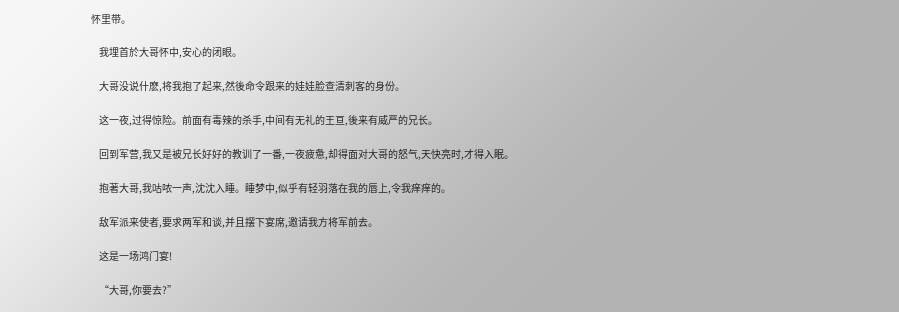怀里带。

    我埋首於大哥怀中,安心的闭眼。

    大哥没说什麽,将我抱了起来,然後命令跟来的娃娃脸查清刺客的身份。

    这一夜,过得惊险。前面有毒辣的杀手,中间有无礼的王亘,後来有威严的兄长。

    回到军营,我又是被兄长好好的教训了一番,一夜疲惫,却得面对大哥的怒气,天快亮时,才得入眠。

    抱著大哥,我咕哝一声,沈沈入睡。睡梦中,似乎有轻羽落在我的唇上,令我痒痒的。

    敌军派来使者,要求两军和谈,并且摆下宴席,邀请我方将军前去。

    这是一场鸿门宴!

    “大哥,你要去?”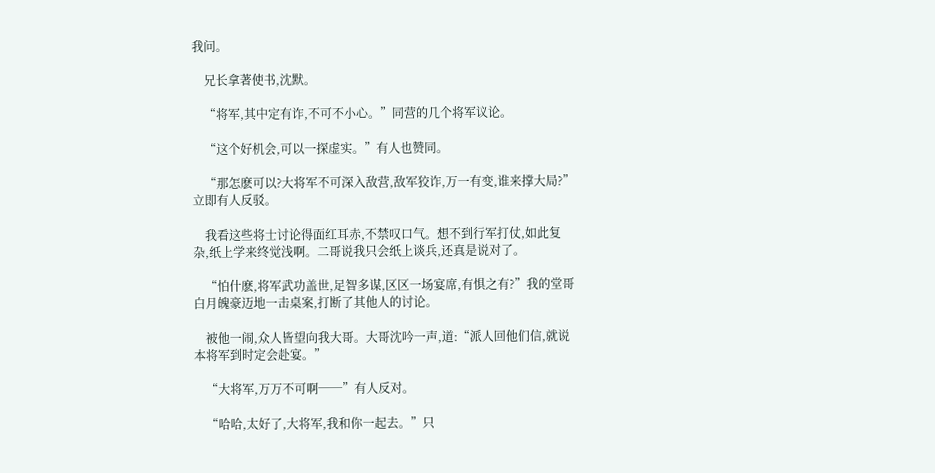我问。

    兄长拿著使书,沈默。

    “将军,其中定有诈,不可不小心。”同营的几个将军议论。

    “这个好机会,可以一探虚实。”有人也赞同。

    “那怎麽可以?大将军不可深入敌营,敌军狡诈,万一有变,谁来撑大局?”立即有人反驳。

    我看这些将士讨论得面红耳赤,不禁叹口气。想不到行军打仗,如此复杂,纸上学来终觉浅啊。二哥说我只会纸上谈兵,还真是说对了。

    “怕什麽,将军武功盖世,足智多谋,区区一场宴席,有惧之有?”我的堂哥白月魄豪迈地一击桌案,打断了其他人的讨论。

    被他一闹,众人皆望向我大哥。大哥沈吟一声,道:“派人回他们信,就说本将军到时定会赴宴。”

    “大将军,万万不可啊──”有人反对。

    “哈哈,太好了,大将军,我和你一起去。”只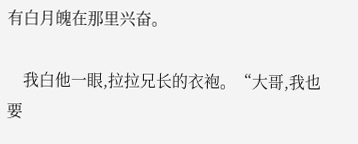有白月魄在那里兴奋。

    我白他一眼,拉拉兄长的衣袍。“大哥,我也要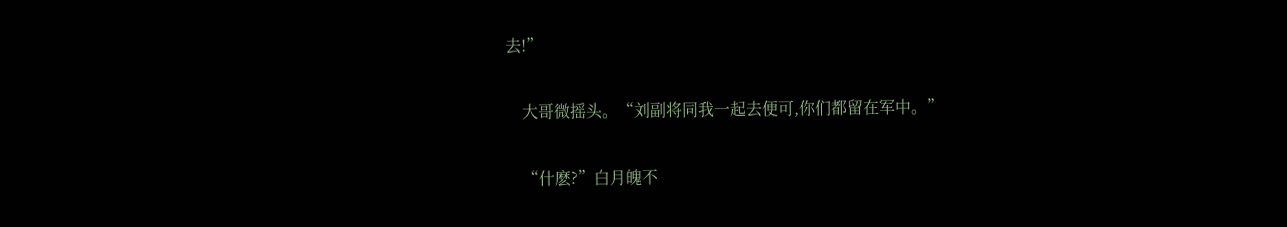去!”

    大哥微摇头。“刘副将同我一起去便可,你们都留在军中。”

    “什麽?”白月魄不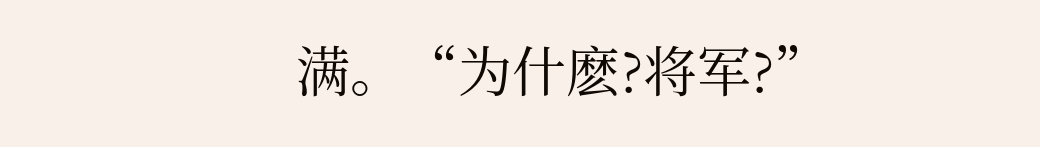满。“为什麽?将军?”